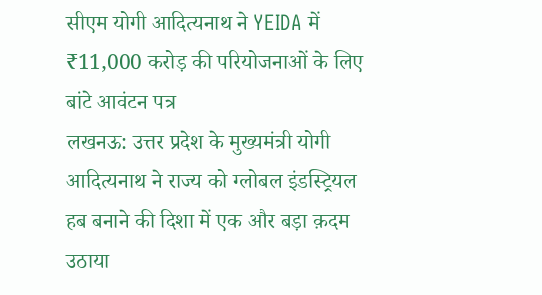सीएम योगी आदित्यनाथ ने YEIDA में ₹11,000 करोड़ की परियोजनाओं के लिए बांटे आवंटन पत्र
लखनऊ: उत्तर प्रदेश के मुख्यमंत्री योगी आदित्यनाथ ने राज्य को ग्लोबल इंडस्ट्रियल हब बनाने की दिशा में एक और बड़ा क़दम उठाया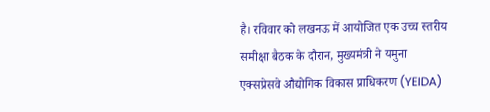है। रविवार को लखनऊ में आयोजित एक उच्च स्तरीय समीक्षा बैठक के दौरान, मुख्यमंत्री ने यमुना एक्सप्रेसवे औद्योगिक विकास प्राधिकरण (YEIDA)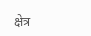क्षेत्र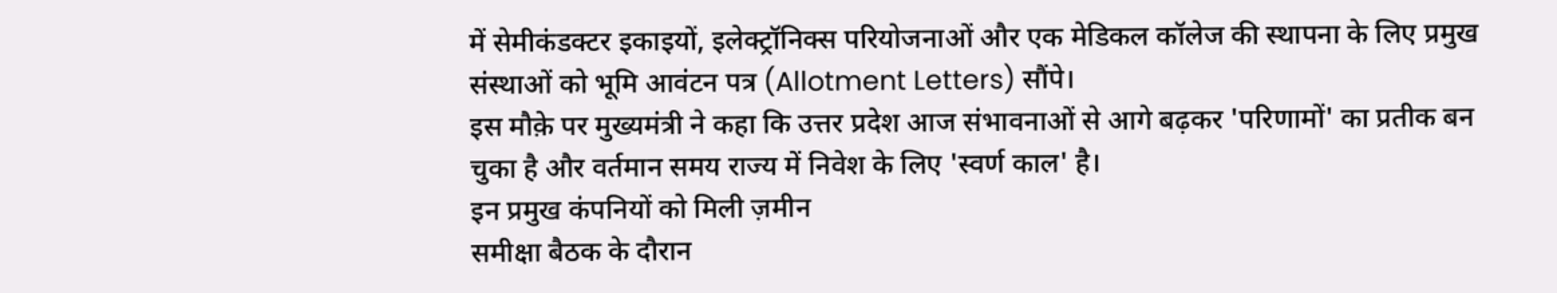में सेमीकंडक्टर इकाइयों, इलेक्ट्रॉनिक्स परियोजनाओं और एक मेडिकल कॉलेज की स्थापना के लिए प्रमुख संस्थाओं को भूमि आवंटन पत्र (Allotment Letters) सौंपे।
इस मौक़े पर मुख्यमंत्री ने कहा कि उत्तर प्रदेश आज संभावनाओं से आगे बढ़कर 'परिणामों' का प्रतीक बन चुका है और वर्तमान समय राज्य में निवेश के लिए 'स्वर्ण काल' है।
इन प्रमुख कंपनियों को मिली ज़मीन
समीक्षा बैठक के दौरान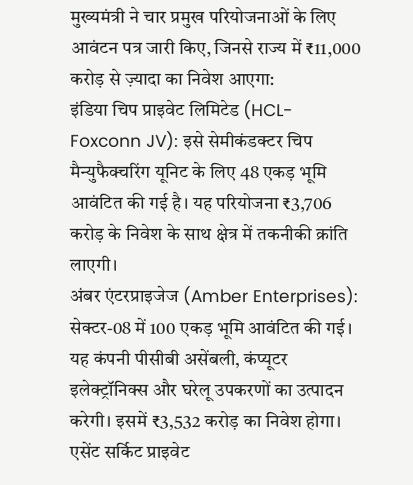मुख्यमंत्री ने चार प्रमुख परियोजनाओं के लिए आवंटन पत्र जारी किए, जिनसे राज्य में ₹11,000 करोड़ से ज़्यादा का निवेश आएगा:
इंडिया चिप प्राइवेट लिमिटेड (HCL-Foxconn JV): इसे सेमीकंडक्टर चिप मैन्युफैक्चरिंग यूनिट के लिए 48 एकड़ भूमि आवंटित की गई है। यह परियोजना ₹3,706 करोड़ के निवेश के साथ क्षेत्र में तकनीकी क्रांति लाएगी।
अंबर एंटरप्राइजेज (Amber Enterprises): सेक्टर-08 में 100 एकड़ भूमि आवंटित की गई। यह कंपनी पीसीबी असेंबली, कंप्यूटर इलेक्ट्रॉनिक्स और घरेलू उपकरणों का उत्पादन करेगी। इसमें ₹3,532 करोड़ का निवेश होगा।
एसेंट सर्किट प्राइवेट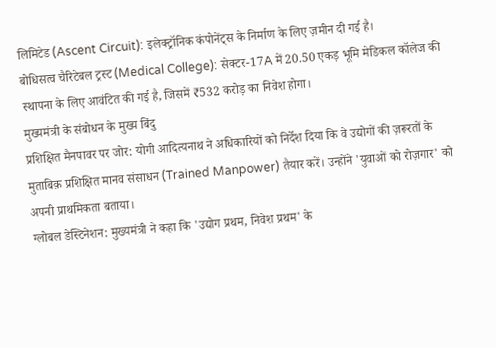लिमिटेड (Ascent Circuit): इलेक्ट्रॉनिक कंपोनेंट्स के निर्माण के लिए ज़मीन दी गई है।
बोधिसत्व चैरिटेबल ट्रस्ट (Medical College): सेक्टर-17A में 20.50 एकड़ भूमि मेडिकल कॉलेज की स्थापना के लिए आवंटित की गई है, जिसमें ₹532 करोड़ का निवेश होगा।
मुख्यमंत्री के संबोधन के मुख्य बिंदु
प्रशिक्षित मैनपावर पर जोर: योगी आदित्यनाथ ने अधिकारियों को निर्देश दिया कि वे उद्योगों की ज़रूरतों के मुताबिक़ प्रशिक्षित मानव संसाधन (Trained Manpower) तैयार करें। उन्होंने 'युवाओं को रोज़गार' को अपनी प्राथमिकता बताया।
ग्लोबल डेस्टिनेशन: मुख्यमंत्री ने कहा कि 'उद्योग प्रथम, निवेश प्रथम' के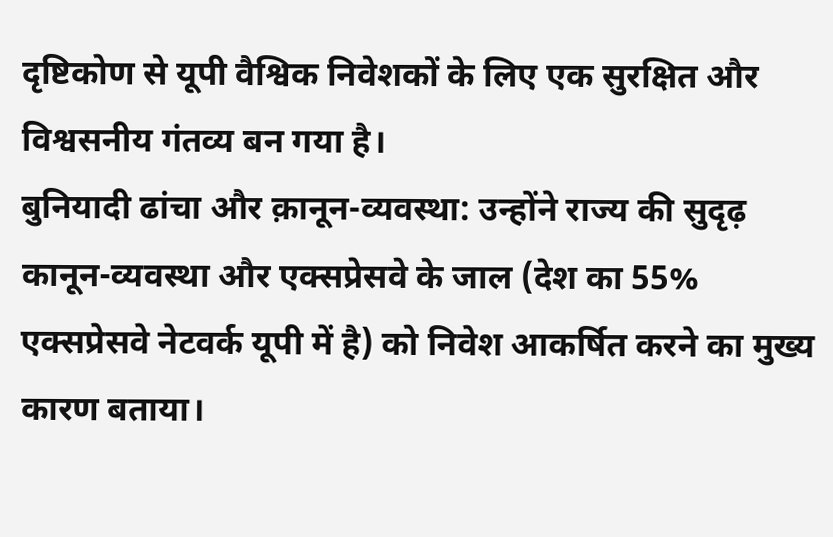दृष्टिकोण से यूपी वैश्विक निवेशकों के लिए एक सुरक्षित और विश्वसनीय गंतव्य बन गया है।
बुनियादी ढांचा और क़ानून-व्यवस्था: उन्होंने राज्य की सुदृढ़ कानून-व्यवस्था और एक्सप्रेसवे के जाल (देश का 55% एक्सप्रेसवे नेटवर्क यूपी में है) को निवेश आकर्षित करने का मुख्य कारण बताया।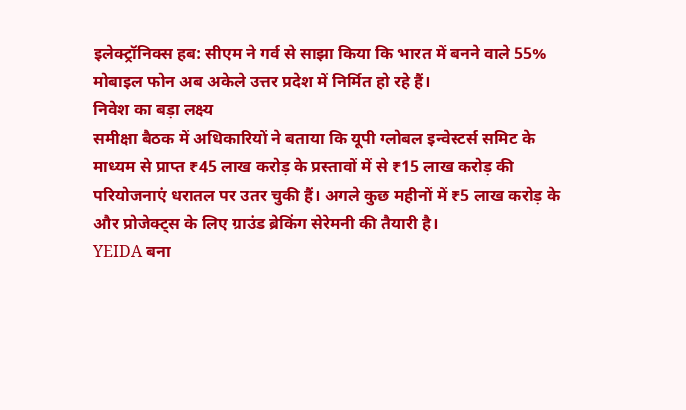इलेक्ट्रॉनिक्स हब: सीएम ने गर्व से साझा किया कि भारत में बनने वाले 55% मोबाइल फोन अब अकेले उत्तर प्रदेश में निर्मित हो रहे हैं।
निवेश का बड़ा लक्ष्य
समीक्षा बैठक में अधिकारियों ने बताया कि यूपी ग्लोबल इन्वेस्टर्स समिट के माध्यम से प्राप्त ₹45 लाख करोड़ के प्रस्तावों में से ₹15 लाख करोड़ की परियोजनाएं धरातल पर उतर चुकी हैं। अगले कुछ महीनों में ₹5 लाख करोड़ के और प्रोजेक्ट्स के लिए ग्राउंड ब्रेकिंग सेरेमनी की तैयारी है।
YEIDA बना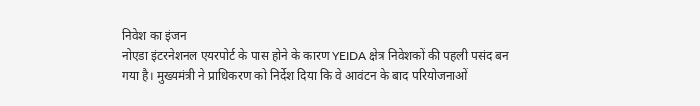निवेश का इंजन
नोएडा इंटरनेशनल एयरपोर्ट के पास होने के कारण YEIDA क्षेत्र निवेशकों की पहली पसंद बन गया है। मुख्यमंत्री ने प्राधिकरण को निर्देश दिया कि वे आवंटन के बाद परियोजनाओं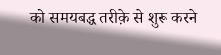को समयबद्ध तरीक़े से शुरू करने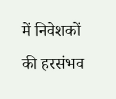में निवेशकों की हरसंभव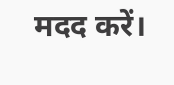मदद करें।